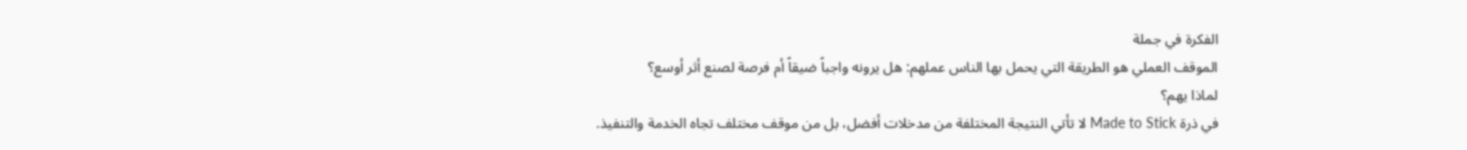الفكرة في جملة
الموقف العملي هو الطريقة التي يحمل بها الناس عملهم: هل يرونه واجباً ضيقاً أم فرصة لصنع أثر أوسع؟
لماذا يهم؟
في ذرة Made to Stick لا تأتي النتيجة المختلفة من مدخلات أفضل، بل من موقف مختلف تجاه الخدمة والتنفيذ.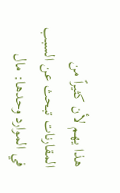هذا يهم لأن كثيراً من المقارنات تبحث عن السبب في الموارد وحدها: مال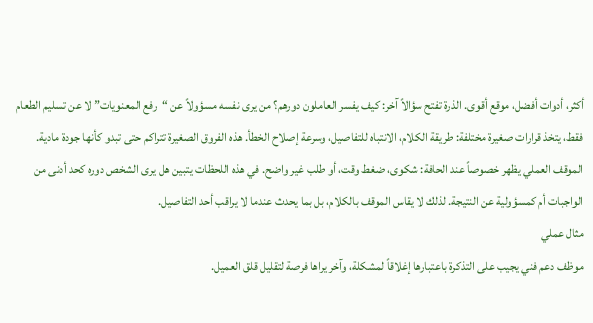أكثر، أدوات أفضل، موقع أقوى. الذرة تفتح سؤالاً آخر: كيف يفسر العاملون دورهم؟ من يرى نفسه مسؤولاً عن “رفع المعنويات” لا عن تسليم الطعام فقط، يتخذ قرارات صغيرة مختلفة: طريقة الكلام، الانتباه للتفاصيل، وسرعة إصلاح الخطأ. هذه الفروق الصغيرة تتراكم حتى تبدو كأنها جودة مادية.
الموقف العملي يظهر خصوصاً عند الحافة: شكوى، ضغط وقت، أو طلب غير واضح. في هذه اللحظات يتبين هل يرى الشخص دوره كحد أدنى من الواجبات أم كمسؤولية عن النتيجة. لذلك لا يقاس الموقف بالكلام، بل بما يحدث عندما لا يراقب أحد التفاصيل.
مثال عملي
موظف دعم فني يجيب على التذكرة باعتبارها إغلاقاً لمشكلة، وآخر يراها فرصة لتقليل قلق العميل.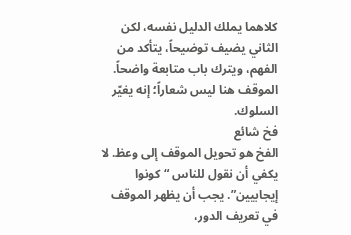كلاهما يملك الدليل نفسه، لكن الثاني يضيف توضيحاً، يتأكد من الفهم، ويترك باب متابعة واضحاً. الموقف هنا ليس شعاراً؛ إنه يغيّر السلوك.
فخ شائع
الفخ هو تحويل الموقف إلى وعظ. لا يكفي أن نقول للناس “كونوا إيجابيين”. يجب أن يظهر الموقف في تعريف الدور،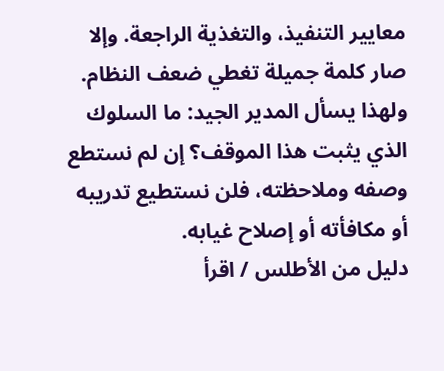معايير التنفيذ، والتغذية الراجعة. وإلا صار كلمة جميلة تغطي ضعف النظام.
ولهذا يسأل المدير الجيد: ما السلوك الذي يثبت هذا الموقف؟ إن لم نستطع وصفه وملاحظته، فلن نستطيع تدريبه أو مكافأته أو إصلاح غيابه.
دليل من الأطلس / اقرأ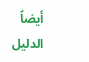أيضاً
الدليل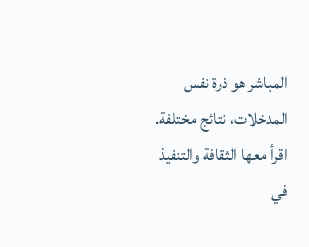المباشر هو ذرة نفس المدخلات، نتائج مختلفة. اقرأ معها الثقافة والتنفيذ في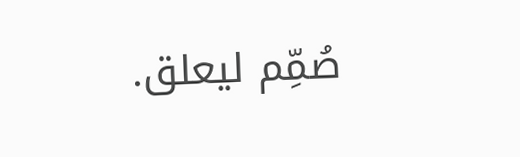صُمِّم ليعلق.